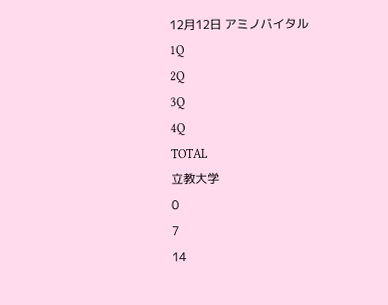12月12日 アミノバイタル
1Q
2Q
3Q
4Q
TOTAL
立教大学
0
7
14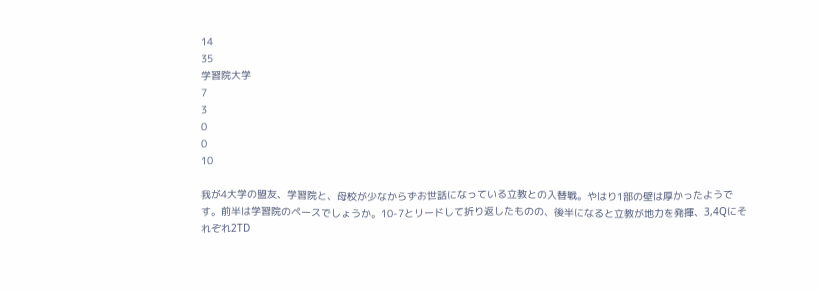14
35
学習院大学
7
3
0
0
10

我が4大学の盟友、学習院と、母校が少なからずお世話になっている立教との入替戦。やはり1部の壁は厚かったようです。前半は学習院のペースでしょうか。10-7とリードして折り返したものの、後半になると立教が地力を発揮、3,4Qにそれぞれ2TD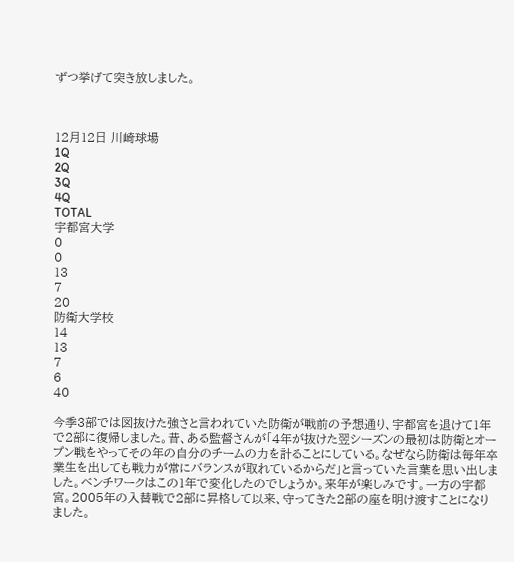ずつ挙げて突き放しました。



12月12日 川崎球場
1Q
2Q
3Q
4Q
TOTAL
宇都宮大学
0
0
13
7
20
防衛大学校
14
13
7
6
40

今季3部では図抜けた強さと言われていた防衛が戦前の予想通り、宇都宮を退けて1年で2部に復帰しました。昔、ある監督さんが「4年が抜けた翌シーズンの最初は防衛とオープン戦をやってその年の自分のチームの力を計ることにしている。なぜなら防衛は毎年卒業生を出しても戦力が常にバランスが取れているからだ」と言っていた言葉を思い出しました。ベンチワークはこの1年で変化したのでしょうか。来年が楽しみです。一方の宇都宮。2005年の入替戦で2部に昇格して以来、守ってきた2部の座を明け渡すことになりました。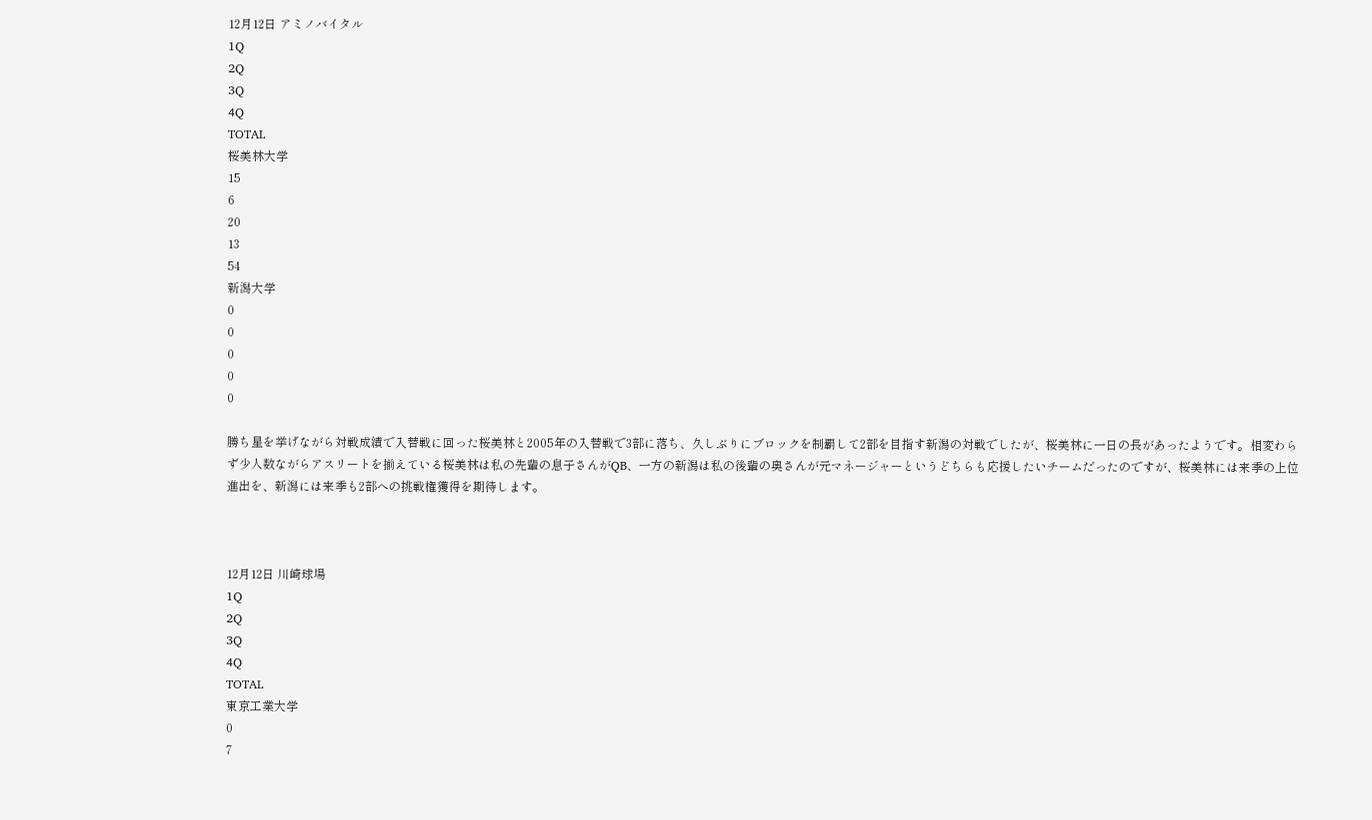12月12日 アミノバイタル
1Q
2Q
3Q
4Q
TOTAL
桜美林大学
15
6
20
13
54
新潟大学
0
0
0
0
0

勝ち星を挙げながら対戦成績で入替戦に回った桜美林と2005年の入替戦で3部に落ち、久しぶりにブロックを制覇して2部を目指す新潟の対戦でしたが、桜美林に一日の長があったようです。相変わらず少人数ながらアスリートを揃えている桜美林は私の先輩の息子さんがQB、一方の新潟は私の後輩の奥さんが元マネージャーというどちらも応援したいチームだったのですが、桜美林には来季の上位進出を、新潟には来季も2部への挑戦権獲得を期待します。



12月12日 川崎球場
1Q
2Q
3Q
4Q
TOTAL
東京工業大学
0
7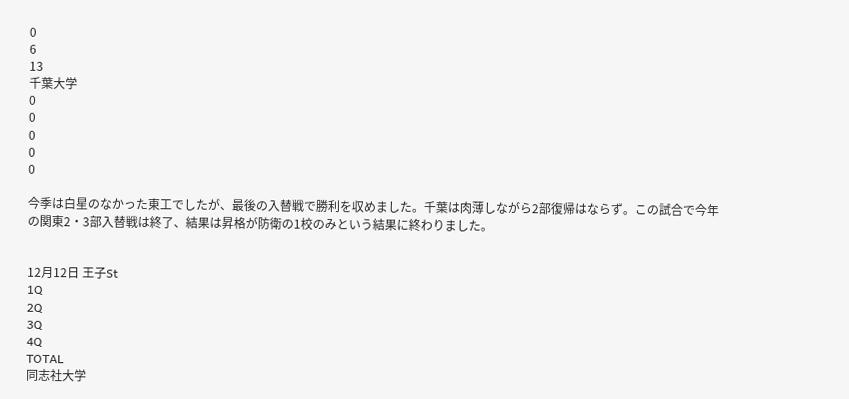0
6
13
千葉大学
0
0
0
0
0

今季は白星のなかった東工でしたが、最後の入替戦で勝利を収めました。千葉は肉薄しながら2部復帰はならず。この試合で今年の関東2・3部入替戦は終了、結果は昇格が防衛の1校のみという結果に終わりました。


12月12日 王子St
1Q
2Q
3Q
4Q
TOTAL
同志社大学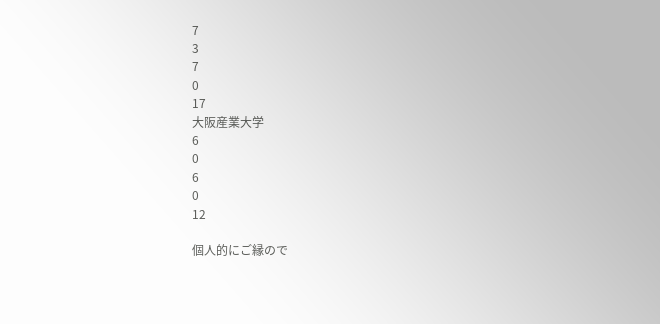7
3
7
0
17
大阪産業大学
6
0
6
0
12

個人的にご縁ので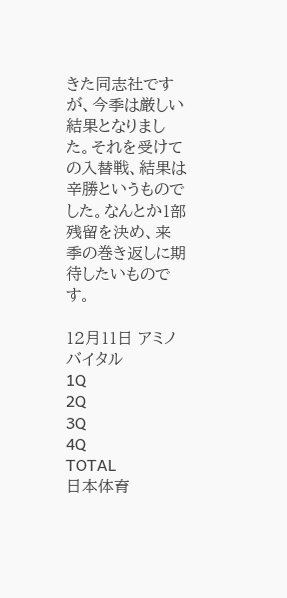きた同志社ですが、今季は厳しい結果となりました。それを受けての入替戦、結果は辛勝というものでした。なんとか1部残留を決め、来季の巻き返しに期待したいものです。

12月11日 アミノバイタル
1Q
2Q
3Q
4Q
TOTAL
日本体育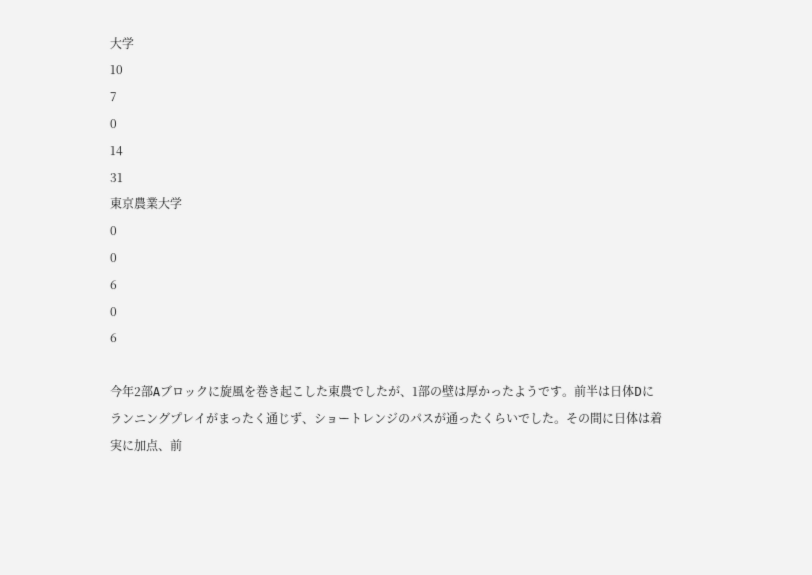大学
10
7
0
14
31
東京農業大学
0
0
6
0
6

今年2部Aブロックに旋風を巻き起こした東農でしたが、1部の壁は厚かったようです。前半は日体Dにランニングプレイがまったく通じず、ショートレンジのパスが通ったくらいでした。その間に日体は着実に加点、前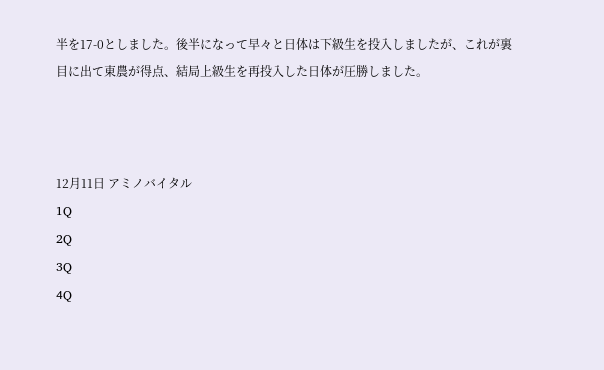半を17-0としました。後半になって早々と日体は下級生を投入しましたが、これが裏目に出て東農が得点、結局上級生を再投入した日体が圧勝しました。



12月11日 アミノバイタル
1Q
2Q
3Q
4Q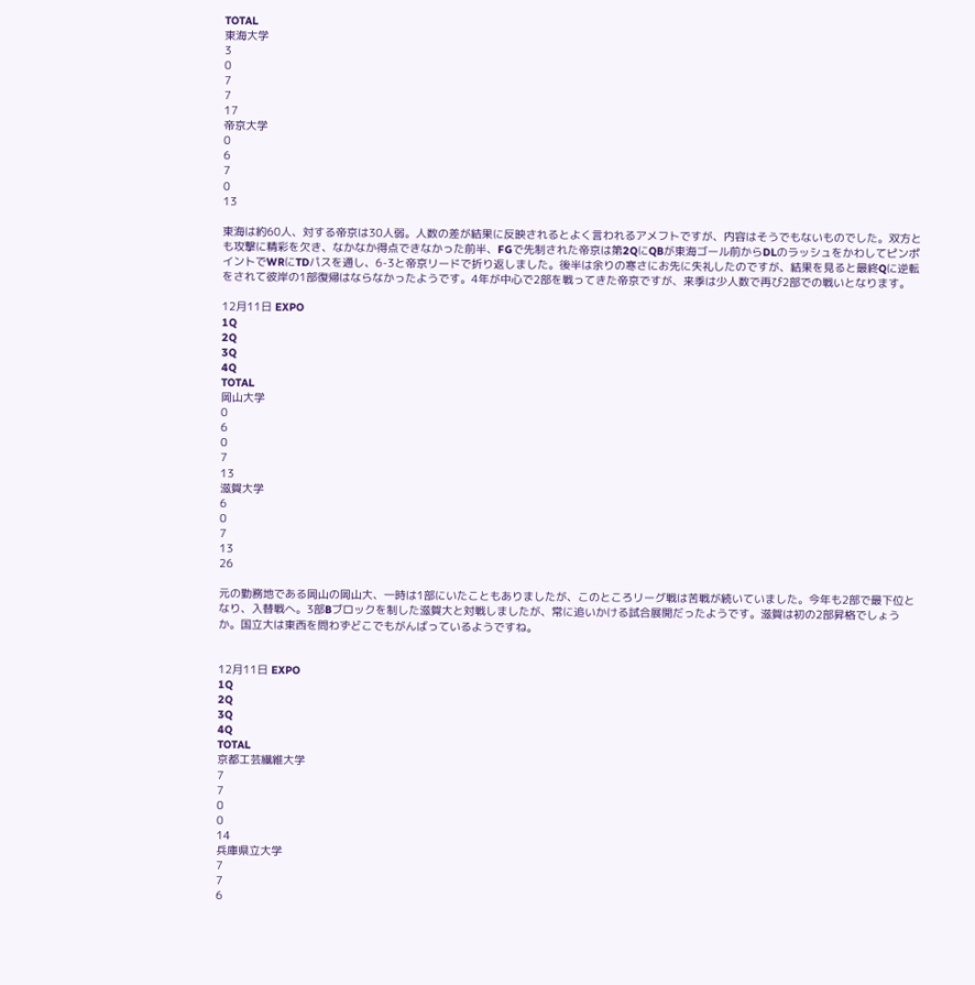TOTAL
東海大学
3
0
7
7
17
帝京大学
0
6
7
0
13

東海は約60人、対する帝京は30人弱。人数の差が結果に反映されるとよく言われるアメフトですが、内容はそうでもないものでした。双方とも攻撃に精彩を欠き、なかなか得点できなかった前半、FGで先制された帝京は第2QにQBが東海ゴール前からDLのラッシュをかわしてピンポイントでWRにTDパスを通し、6-3と帝京リードで折り返しました。後半は余りの寒さにお先に失礼したのですが、結果を見ると最終Qに逆転をされて彼岸の1部復帰はならなかったようです。4年が中心で2部を戦ってきた帝京ですが、来季は少人数で再び2部での戦いとなります。

12月11日 EXPO
1Q
2Q
3Q
4Q
TOTAL
岡山大学
0
6
0
7
13
滋賀大学
6
0
7
13
26

元の勤務地である岡山の岡山大、一時は1部にいたこともありましたが、このところリーグ戦は苦戦が続いていました。今年も2部で最下位となり、入替戦へ。3部Bブロックを制した滋賀大と対戦しましたが、常に追いかける試合展開だったようです。滋賀は初の2部昇格でしょうか。国立大は東西を問わずどこでもがんばっているようですね。


12月11日 EXPO
1Q
2Q
3Q
4Q
TOTAL
京都工芸繊維大学
7
7
0
0
14
兵庫県立大学
7
7
6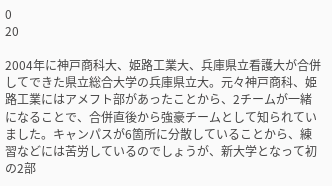0
20

2004年に神戸商科大、姫路工業大、兵庫県立看護大が合併してできた県立総合大学の兵庫県立大。元々神戸商科、姫路工業にはアメフト部があったことから、2チームが一緒になることで、合併直後から強豪チームとして知られていました。キャンパスが6箇所に分散していることから、練習などには苦労しているのでしょうが、新大学となって初の2部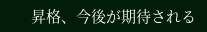昇格、今後が期待される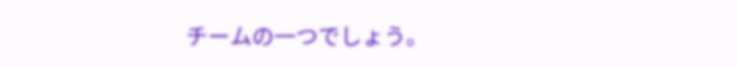チームの一つでしょう。